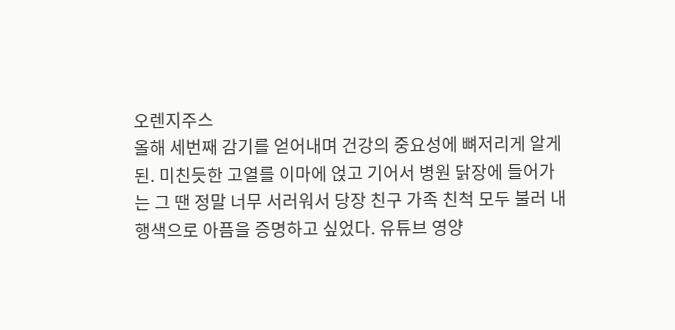오렌지주스
올해 세번째 감기를 얻어내며 건강의 중요성에 뼈저리게 알게된. 미친듯한 고열를 이마에 얹고 기어서 병원 닭장에 들어가는 그 땐 정말 너무 서러워서 당장 친구 가족 친척 모두 불러 내 행색으로 아픔을 증명하고 싶었다. 유튜브 영양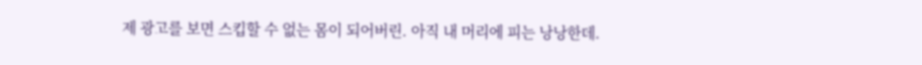제 광고를 보면 스킵할 수 없는 몸이 되어버린. 아직 내 머리에 피는 낭낭한데.